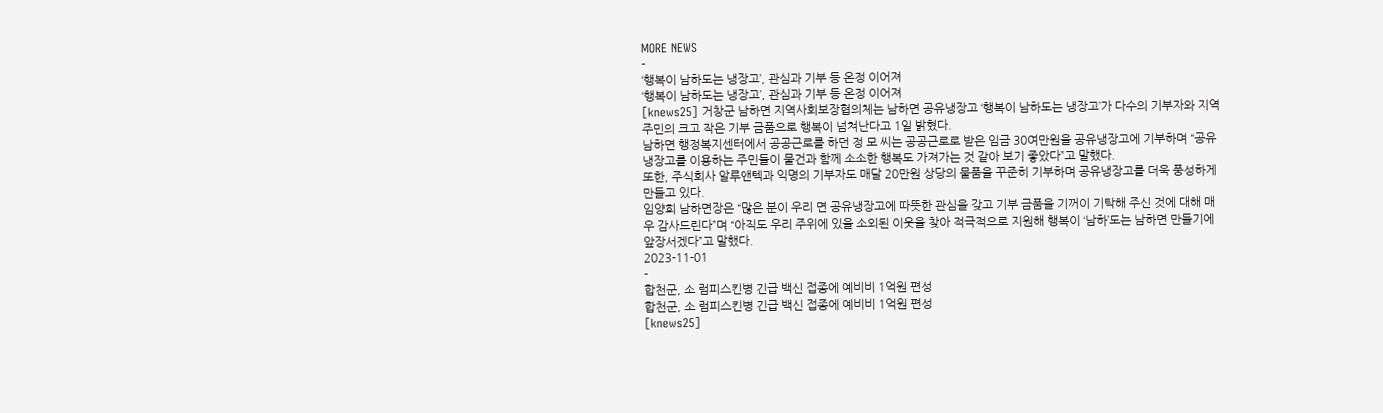MORE NEWS
-
‘행복이 남하도는 냉장고’, 관심과 기부 등 온정 이어져
‘행복이 남하도는 냉장고’, 관심과 기부 등 온정 이어져
[knews25] 거창군 남하면 지역사회보장협의체는 남하면 공유냉장고 ‘행복이 남하도는 냉장고’가 다수의 기부자와 지역주민의 크고 작은 기부 금품으로 행복이 넘쳐난다고 1일 밝혔다.
남하면 행정복지센터에서 공공근로를 하던 정 모 씨는 공공근로로 받은 임금 30여만원을 공유냉장고에 기부하며 “공유냉장고를 이용하는 주민들이 물건과 함께 소소한 행복도 가져가는 것 같아 보기 좋았다”고 말했다.
또한, 주식회사 알루앤텍과 익명의 기부자도 매달 20만원 상당의 물품을 꾸준히 기부하며 공유냉장고를 더욱 풍성하게 만들고 있다.
임양희 남하면장은 “많은 분이 우리 면 공유냉장고에 따뜻한 관심을 갖고 기부 금품을 기꺼이 기탁해 주신 것에 대해 매우 감사드린다”며 “아직도 우리 주위에 있을 소외된 이웃을 찾아 적극적으로 지원해 행복이 ‘남하’도는 남하면 만들기에 앞장서겠다”고 말했다.
2023-11-01
-
합천군, 소 럼피스킨병 긴급 백신 접종에 예비비 1억원 편성
합천군, 소 럼피스킨병 긴급 백신 접종에 예비비 1억원 편성
[knews25]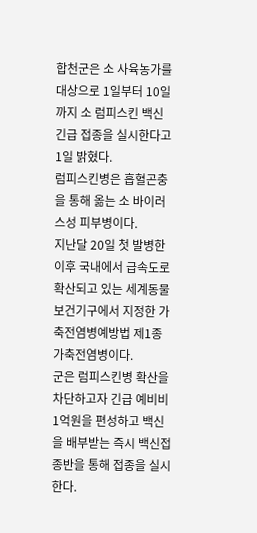합천군은 소 사육농가를 대상으로 1일부터 10일까지 소 럼피스킨 백신 긴급 접종을 실시한다고 1일 밝혔다.
럼피스킨병은 흡혈곤충을 통해 옮는 소 바이러스성 피부병이다.
지난달 20일 첫 발병한 이후 국내에서 급속도로 확산되고 있는 세계동물보건기구에서 지정한 가축전염병예방법 제1종 가축전염병이다.
군은 럼피스킨병 확산을 차단하고자 긴급 예비비 1억원을 편성하고 백신을 배부받는 즉시 백신접종반을 통해 접종을 실시한다.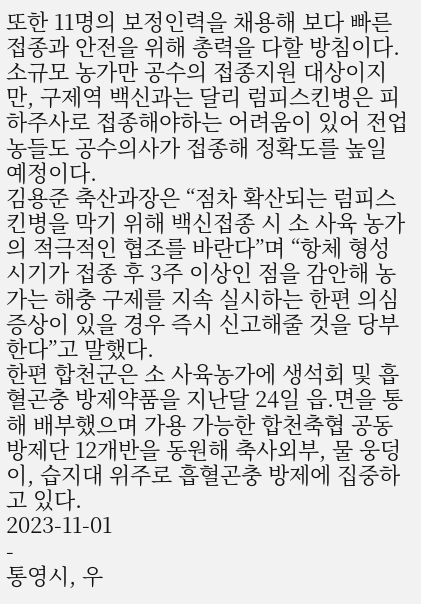또한 11명의 보정인력을 채용해 보다 빠른 접종과 안전을 위해 총력을 다할 방침이다.
소규모 농가만 공수의 접종지원 대상이지만, 구제역 백신과는 달리 럼피스킨병은 피하주사로 접종해야하는 어려움이 있어 전업농들도 공수의사가 접종해 정확도를 높일 예정이다.
김용준 축산과장은 “점차 확산되는 럼피스킨병을 막기 위해 백신접종 시 소 사육 농가의 적극적인 협조를 바란다”며 “항체 형성 시기가 접종 후 3주 이상인 점을 감안해 농가는 해충 구제를 지속 실시하는 한편 의심 증상이 있을 경우 즉시 신고해줄 것을 당부한다”고 말했다.
한편 합천군은 소 사육농가에 생석회 및 흡혈곤충 방제약품을 지난달 24일 읍.면을 통해 배부했으며 가용 가능한 합천축협 공동방제단 12개반을 동원해 축사외부, 물 웅덩이, 습지대 위주로 흡혈곤충 방제에 집중하고 있다.
2023-11-01
-
통영시, 우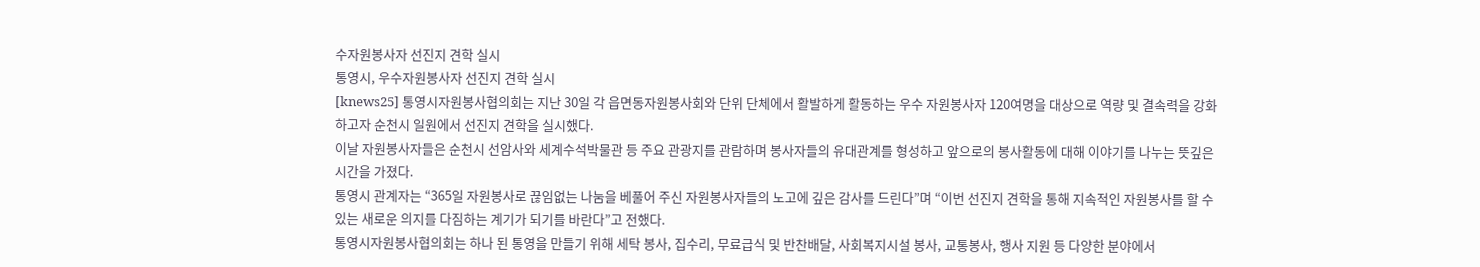수자원봉사자 선진지 견학 실시
통영시, 우수자원봉사자 선진지 견학 실시
[knews25] 통영시자원봉사협의회는 지난 30일 각 읍면동자원봉사회와 단위 단체에서 활발하게 활동하는 우수 자원봉사자 120여명을 대상으로 역량 및 결속력을 강화하고자 순천시 일원에서 선진지 견학을 실시했다.
이날 자원봉사자들은 순천시 선암사와 세계수석박물관 등 주요 관광지를 관람하며 봉사자들의 유대관계를 형성하고 앞으로의 봉사활동에 대해 이야기를 나누는 뜻깊은 시간을 가졌다.
통영시 관계자는 “365일 자원봉사로 끊임없는 나눔을 베풀어 주신 자원봉사자들의 노고에 깊은 감사를 드린다”며 “이번 선진지 견학을 통해 지속적인 자원봉사를 할 수 있는 새로운 의지를 다짐하는 계기가 되기를 바란다”고 전했다.
통영시자원봉사협의회는 하나 된 통영을 만들기 위해 세탁 봉사, 집수리, 무료급식 및 반찬배달, 사회복지시설 봉사, 교통봉사, 행사 지원 등 다양한 분야에서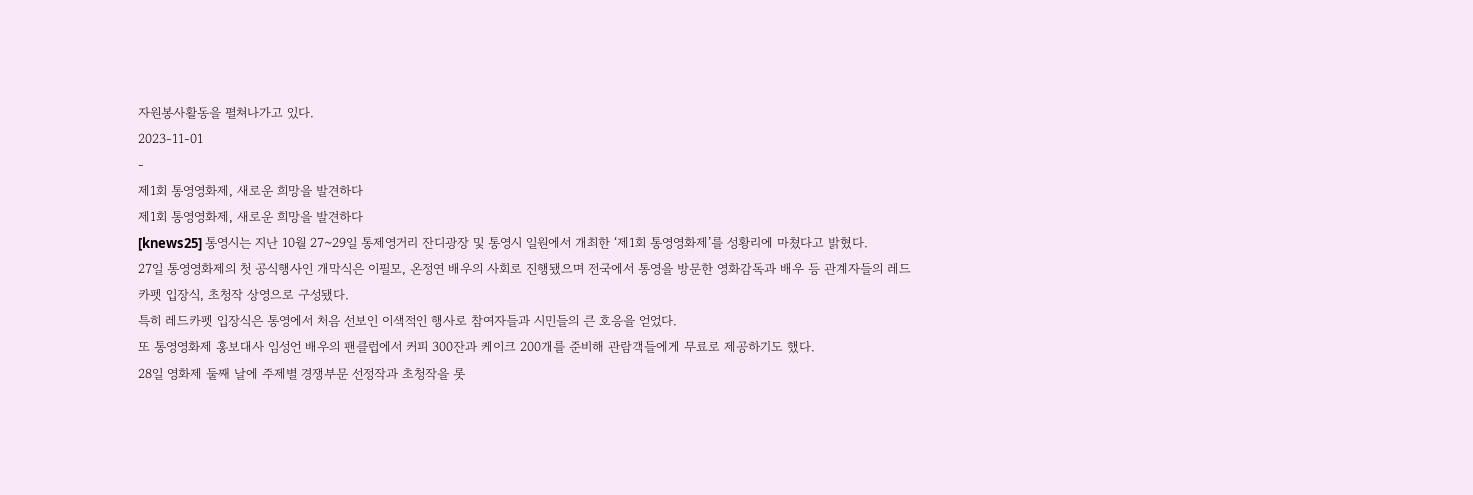자원봉사활동을 펼쳐나가고 있다.
2023-11-01
-
제1회 통영영화제, 새로운 희망을 발견하다
제1회 통영영화제, 새로운 희망을 발견하다
[knews25] 통영시는 지난 10월 27~29일 통제영거리 잔디광장 및 통영시 일원에서 개최한 ‘제1회 통영영화제’를 성황리에 마쳤다고 밝혔다.
27일 통영영화제의 첫 공식행사인 개막식은 이필모, 온정연 배우의 사회로 진행됐으며 전국에서 통영을 방문한 영화감독과 배우 등 관계자들의 레드카펫 입장식, 초청작 상영으로 구성됐다.
특히 레드카펫 입장식은 통영에서 처음 선보인 이색적인 행사로 참여자들과 시민들의 큰 호응을 얻었다.
또 통영영화제 홍보대사 임성언 배우의 팬클럽에서 커피 300잔과 케이크 200개를 준비해 관람객들에게 무료로 제공하기도 했다.
28일 영화제 둘째 날에 주제별 경쟁부문 선정작과 초청작을 롯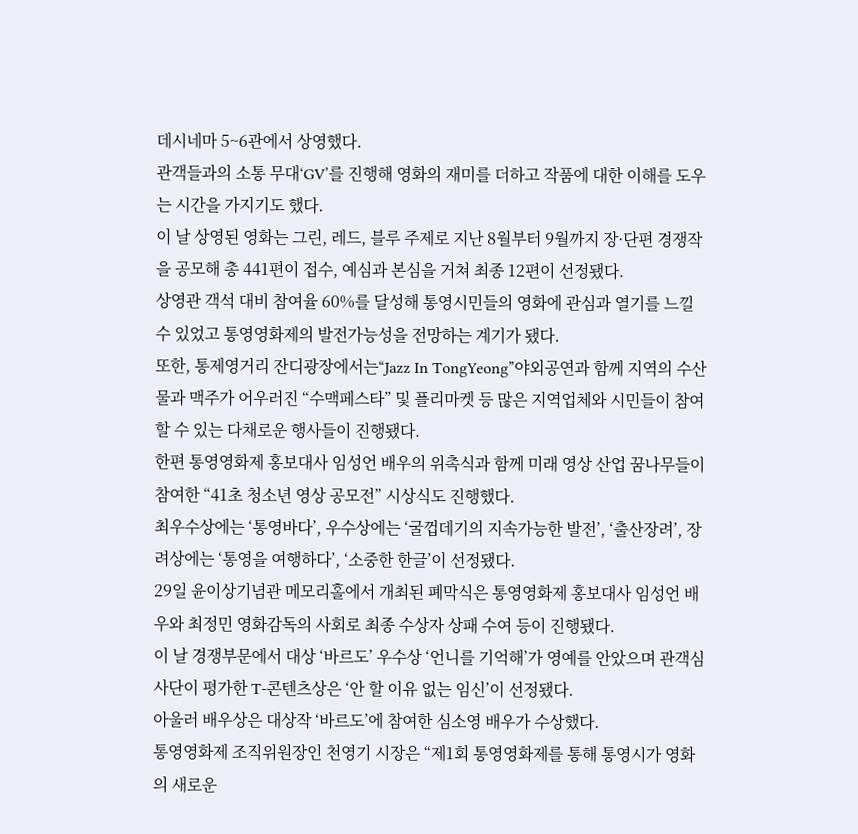데시네마 5~6관에서 상영했다.
관객들과의 소통 무대‘GV’를 진행해 영화의 재미를 더하고 작품에 대한 이해를 도우는 시간을 가지기도 했다.
이 날 상영된 영화는 그린, 레드, 블루 주제로 지난 8월부터 9월까지 장·단편 경쟁작을 공모해 총 441편이 접수, 예심과 본심을 거쳐 최종 12편이 선정됐다.
상영관 객석 대비 참여율 60%를 달성해 통영시민들의 영화에 관심과 열기를 느낄 수 있었고 통영영화제의 발전가능성을 전망하는 계기가 됐다.
또한, 통제영거리 잔디광장에서는“Jazz In TongYeong”야외공연과 함께 지역의 수산물과 맥주가 어우러진 “수맥페스타” 및 플리마켓 등 많은 지역업체와 시민들이 참여할 수 있는 다채로운 행사들이 진행됐다.
한편 통영영화제 홍보대사 임성언 배우의 위촉식과 함께 미래 영상 산업 꿈나무들이 참여한 “41초 청소년 영상 공모전” 시상식도 진행했다.
최우수상에는 ‘통영바다’, 우수상에는 ‘굴껍데기의 지속가능한 발전’, ‘출산장려’, 장려상에는 ‘통영을 여행하다’, ‘소중한 한글’이 선정됐다.
29일 윤이상기념관 메모리홀에서 개최된 폐막식은 통영영화제 홍보대사 임성언 배우와 최정민 영화감독의 사회로 최종 수상자 상패 수여 등이 진행됐다.
이 날 경쟁부문에서 대상 ‘바르도’ 우수상 ‘언니를 기억해’가 영예를 안았으며 관객심사단이 평가한 T-콘텐츠상은 ‘안 할 이유 없는 임신’이 선정됐다.
아울러 배우상은 대상작 ‘바르도’에 참여한 심소영 배우가 수상했다.
통영영화제 조직위원장인 천영기 시장은 “제1회 통영영화제를 통해 통영시가 영화의 새로운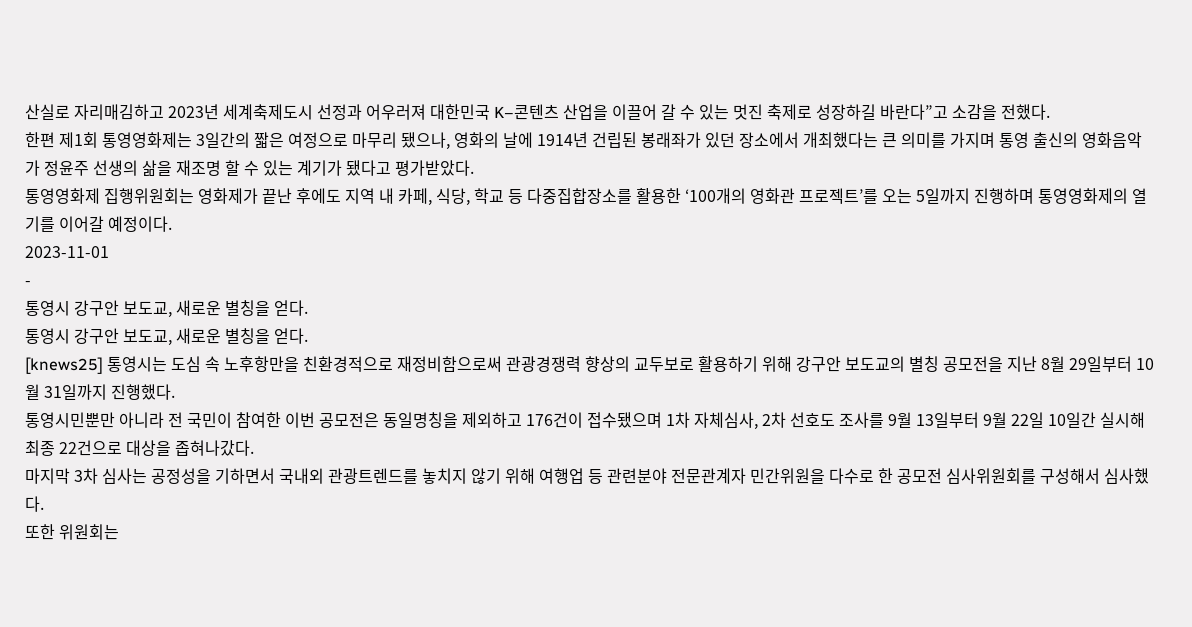산실로 자리매김하고 2023년 세계축제도시 선정과 어우러져 대한민국 K–콘텐츠 산업을 이끌어 갈 수 있는 멋진 축제로 성장하길 바란다”고 소감을 전했다.
한편 제1회 통영영화제는 3일간의 짧은 여정으로 마무리 됐으나, 영화의 날에 1914년 건립된 봉래좌가 있던 장소에서 개최했다는 큰 의미를 가지며 통영 출신의 영화음악가 정윤주 선생의 삶을 재조명 할 수 있는 계기가 됐다고 평가받았다.
통영영화제 집행위원회는 영화제가 끝난 후에도 지역 내 카페, 식당, 학교 등 다중집합장소를 활용한 ‘100개의 영화관 프로젝트’를 오는 5일까지 진행하며 통영영화제의 열기를 이어갈 예정이다.
2023-11-01
-
통영시 강구안 보도교, 새로운 별칭을 얻다.
통영시 강구안 보도교, 새로운 별칭을 얻다.
[knews25] 통영시는 도심 속 노후항만을 친환경적으로 재정비함으로써 관광경쟁력 향상의 교두보로 활용하기 위해 강구안 보도교의 별칭 공모전을 지난 8월 29일부터 10월 31일까지 진행했다.
통영시민뿐만 아니라 전 국민이 참여한 이번 공모전은 동일명칭을 제외하고 176건이 접수됐으며 1차 자체심사, 2차 선호도 조사를 9월 13일부터 9월 22일 10일간 실시해 최종 22건으로 대상을 좁혀나갔다.
마지막 3차 심사는 공정성을 기하면서 국내외 관광트렌드를 놓치지 않기 위해 여행업 등 관련분야 전문관계자 민간위원을 다수로 한 공모전 심사위원회를 구성해서 심사했다.
또한 위원회는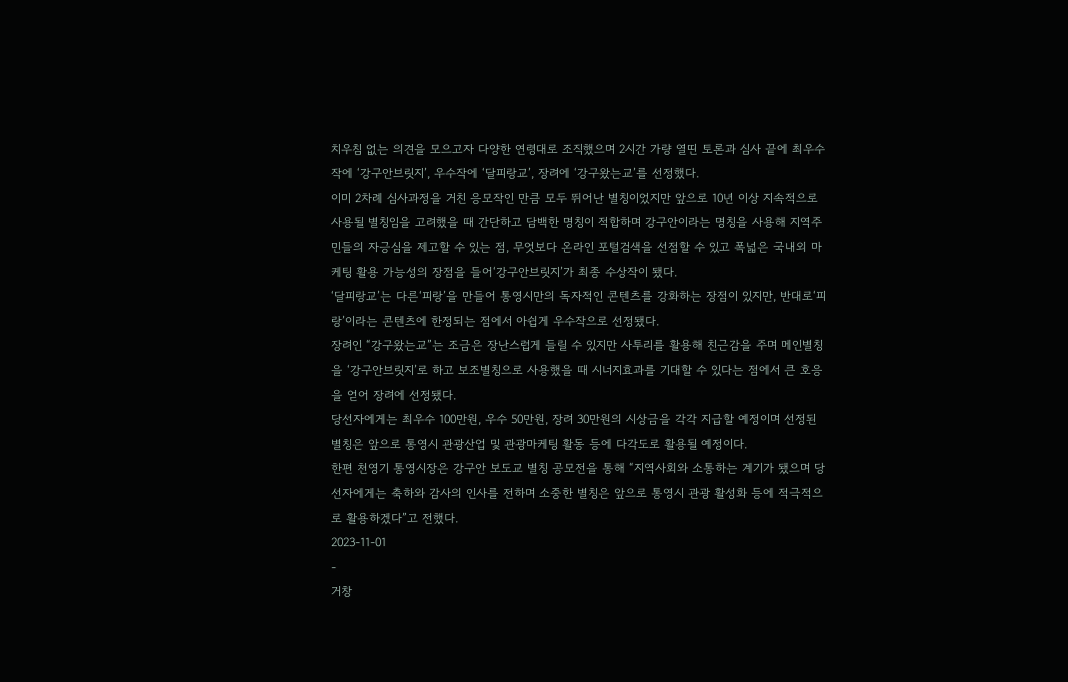치우침 없는 의견을 모으고자 다양한 연령대로 조직했으며 2시간 가량 열띤 토론과 심사 끝에 최우수작에 ‘강구안브릿지’, 우수작에 ‘달피랑교’, 장려에 ‘강구왔는교’를 선정했다.
이미 2차례 심사과정을 거친 응모작인 만큼 모두 뛰어난 별칭이었지만 앞으로 10년 이상 지속적으로 사용될 별칭임을 고려했을 때 간단하고 담백한 명칭이 적합하며 강구안이라는 명칭을 사용해 지역주민들의 자긍심을 제고할 수 있는 점, 무엇보다 온라인 포털검색을 선점할 수 있고 폭넓은 국내외 마케팅 활용 가능성의 장점을 들어‘강구안브릿지’가 최종 수상작이 됐다.
‘달피랑교’는 다른‘피랑’을 만들어 통영시만의 독자적인 콘텐츠를 강화하는 장점이 있지만, 반대로‘피랑’이라는 콘텐츠에 한정되는 점에서 아쉽게 우수작으로 선정됐다.
장려인 “강구왔는교”는 조금은 장난스럽게 들릴 수 있지만 사투리를 활용해 친근감을 주며 메인별칭을 ‘강구안브릿지’로 하고 보조별칭으로 사용했을 때 시너지효과를 기대할 수 있다는 점에서 큰 호응을 얻어 장려에 선정됐다.
당선자에게는 최우수 100만원, 우수 50만원, 장려 30만원의 시상금을 각각 지급할 예정이며 선정된 별칭은 앞으로 통영시 관광산업 및 관광마케팅 활동 등에 다각도로 활용될 예정이다.
한편 천영기 통영시장은 강구안 보도교 별칭 공모전을 통해 “지역사회와 소통하는 계기가 됐으며 당선자에게는 축하와 감사의 인사를 전하며 소중한 별칭은 앞으로 통영시 관광 활성화 등에 적극적으로 활용하겠다”고 전했다.
2023-11-01
-
거창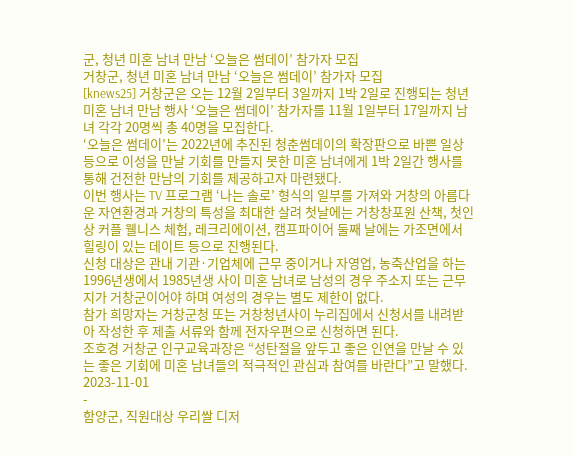군, 청년 미혼 남녀 만남 ‘오늘은 썸데이’ 참가자 모집
거창군, 청년 미혼 남녀 만남 ‘오늘은 썸데이’ 참가자 모집
[knews25] 거창군은 오는 12월 2일부터 3일까지 1박 2일로 진행되는 청년 미혼 남녀 만남 행사 ‘오늘은 썸데이’ 참가자를 11월 1일부터 17일까지 남녀 각각 20명씩 총 40명을 모집한다.
‘오늘은 썸데이’는 2022년에 추진된 청춘썸데이의 확장판으로 바쁜 일상 등으로 이성을 만날 기회를 만들지 못한 미혼 남녀에게 1박 2일간 행사를 통해 건전한 만남의 기회를 제공하고자 마련됐다.
이번 행사는 TV 프로그램 ‘나는 솔로’ 형식의 일부를 가져와 거창의 아름다운 자연환경과 거창의 특성을 최대한 살려 첫날에는 거창창포원 산책, 첫인상 커플 웰니스 체험, 레크리에이션, 캠프파이어 둘째 날에는 가조면에서 힐링이 있는 데이트 등으로 진행된다.
신청 대상은 관내 기관·기업체에 근무 중이거나 자영업, 농축산업을 하는 1996년생에서 1985년생 사이 미혼 남녀로 남성의 경우 주소지 또는 근무지가 거창군이어야 하며 여성의 경우는 별도 제한이 없다.
참가 희망자는 거창군청 또는 거창청년사이 누리집에서 신청서를 내려받아 작성한 후 제출 서류와 함께 전자우편으로 신청하면 된다.
조호경 거창군 인구교육과장은 “성탄절을 앞두고 좋은 인연을 만날 수 있는 좋은 기회에 미혼 남녀들의 적극적인 관심과 참여를 바란다”고 말했다.
2023-11-01
-
함양군, 직원대상 우리쌀 디저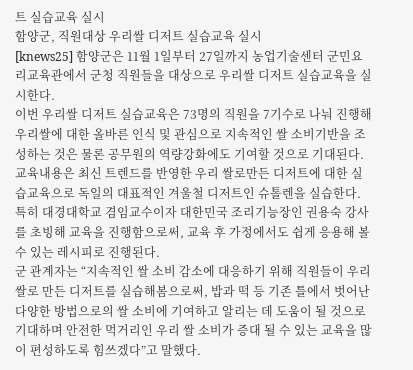트 실습교육 실시
함양군, 직원대상 우리쌀 디저트 실습교육 실시
[knews25] 함양군은 11월 1일부터 27일까지 농업기술센터 군민요리교육관에서 군청 직원들을 대상으로 우리쌀 디저트 실습교육을 실시한다.
이번 우리쌀 디저트 실습교육은 73명의 직원을 7기수로 나눠 진행해 우리쌀에 대한 올바른 인식 및 관심으로 지속적인 쌀 소비기반을 조성하는 것은 물론 공무원의 역량강화에도 기여할 것으로 기대된다.
교육내용은 최신 트렌드를 반영한 우리 쌀로만든 디저트에 대한 실습교육으로 독일의 대표적인 겨울철 디저트인 슈톨렌을 실습한다.
특히 대경대학교 겸임교수이자 대한민국 조리기능장인 권용숙 강사를 초빙해 교육을 진행함으로써, 교육 후 가정에서도 쉽게 응용해 볼 수 있는 레시피로 진행된다.
군 관계자는 “지속적인 쌀 소비 감소에 대응하기 위해 직원들이 우리 쌀로 만든 디저트를 실습해봄으로써, 밥과 떡 등 기존 틀에서 벗어난 다양한 방법으로의 쌀 소비에 기여하고 알리는 데 도움이 될 것으로 기대하며 안전한 먹거리인 우리 쌀 소비가 증대 될 수 있는 교육을 많이 편성하도록 힘쓰겠다”고 말했다.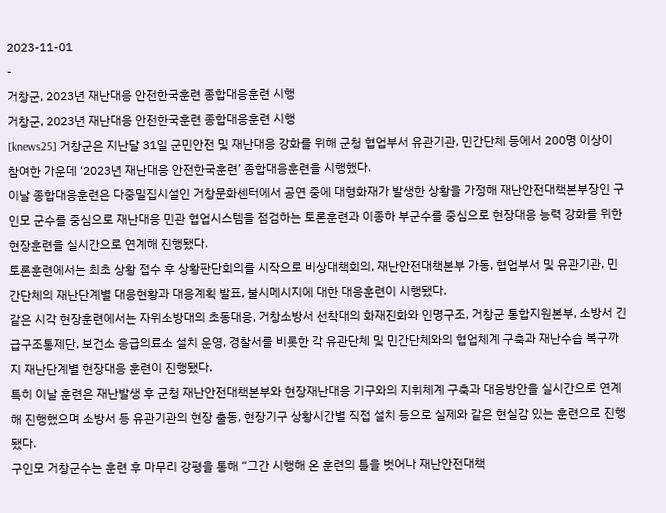2023-11-01
-
거창군, 2023년 재난대응 안전한국훈련 종합대응훈련 시행
거창군, 2023년 재난대응 안전한국훈련 종합대응훈련 시행
[knews25] 거창군은 지난달 31일 군민안전 및 재난대응 강화를 위해 군청 협업부서 유관기관, 민간단체 등에서 200명 이상이 참여한 가운데 ‘2023년 재난대응 안전한국훈련’ 종합대응훈련을 시행했다.
이날 종합대응훈련은 다중밀집시설인 거창문화센터에서 공연 중에 대형화재가 발생한 상황을 가정해 재난안전대책본부장인 구인모 군수를 중심으로 재난대응 민관 협업시스템을 점검하는 토론훈련과 이종하 부군수를 중심으로 현장대응 능력 강화를 위한 현장훈련을 실시간으로 연계해 진행됐다.
토론훈련에서는 최초 상황 접수 후 상황판단회의를 시작으로 비상대책회의, 재난안전대책본부 가동, 협업부서 및 유관기관, 민간단체의 재난단계별 대응현황과 대응계획 발표, 불시메시지에 대한 대응훈련이 시행됐다.
같은 시각 현장훈련에서는 자위소방대의 초동대응, 거창소방서 선착대의 화재진화와 인명구조, 거창군 통합지원본부, 소방서 긴급구조통제단, 보건소 응급의료소 설치 운영, 경찰서를 비롯한 각 유관단체 및 민간단체와의 협업체계 구축과 재난수습 복구까지 재난단계별 현장대응 훈련이 진행됐다.
특히 이날 훈련은 재난발생 후 군청 재난안전대책본부와 현장재난대응 기구와의 지휘체계 구축과 대응방안을 실시간으로 연계해 진행했으며 소방서 등 유관기관의 현장 출동, 현장기구 상황시간별 직접 설치 등으로 실제와 같은 현실감 있는 훈련으로 진행됐다.
구인모 거창군수는 훈련 후 마무리 강평을 통해 “그간 시행해 온 훈련의 틀을 벗어나 재난안전대책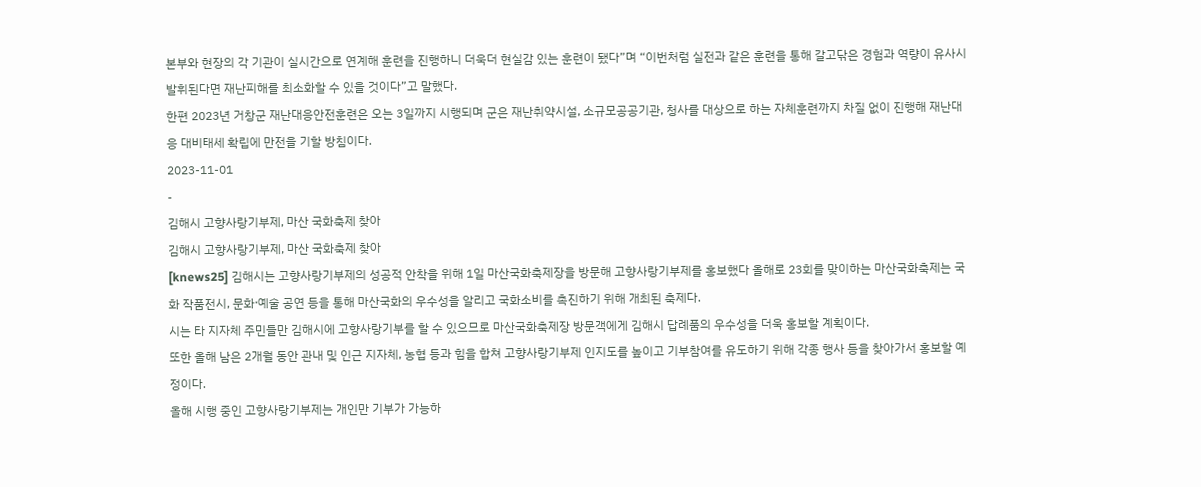본부와 현장의 각 기관이 실시간으로 연계해 훈련을 진행하니 더욱더 현실감 있는 훈련이 됐다”며 “이번처럼 실전과 같은 훈련을 통해 갈고닦은 경험과 역량이 유사시 발휘된다면 재난피해를 최소화할 수 있을 것이다”고 말했다.
한편 2023년 거창군 재난대응안전훈련은 오는 3일까지 시행되며 군은 재난취약시설, 소규모공공기관, 청사를 대상으로 하는 자체훈련까지 차질 없이 진행해 재난대응 대비태세 확립에 만전을 기할 방침이다.
2023-11-01
-
김해시 고향사랑기부제, 마산 국화축제 찾아
김해시 고향사랑기부제, 마산 국화축제 찾아
[knews25] 김해시는 고향사랑기부제의 성공적 안착을 위해 1일 마산국화축제장을 방문해 고향사랑기부제를 홍보했다 올해로 23회를 맞이하는 마산국화축제는 국화 작품전시, 문화⸱예술 공연 등을 통해 마산국화의 우수성을 알리고 국화소비를 촉진하기 위해 개최된 축제다.
시는 타 지자체 주민들만 김해시에 고향사랑기부를 할 수 있으므로 마산국화축제장 방문객에게 김해시 답례품의 우수성을 더욱 홍보할 계획이다.
또한 올해 남은 2개월 동안 관내 및 인근 지자체, 농협 등과 힘을 합쳐 고향사랑기부제 인지도를 높이고 기부참여를 유도하기 위해 각종 행사 등을 찾아가서 홍보할 예정이다.
올해 시행 중인 고향사랑기부제는 개인만 기부가 가능하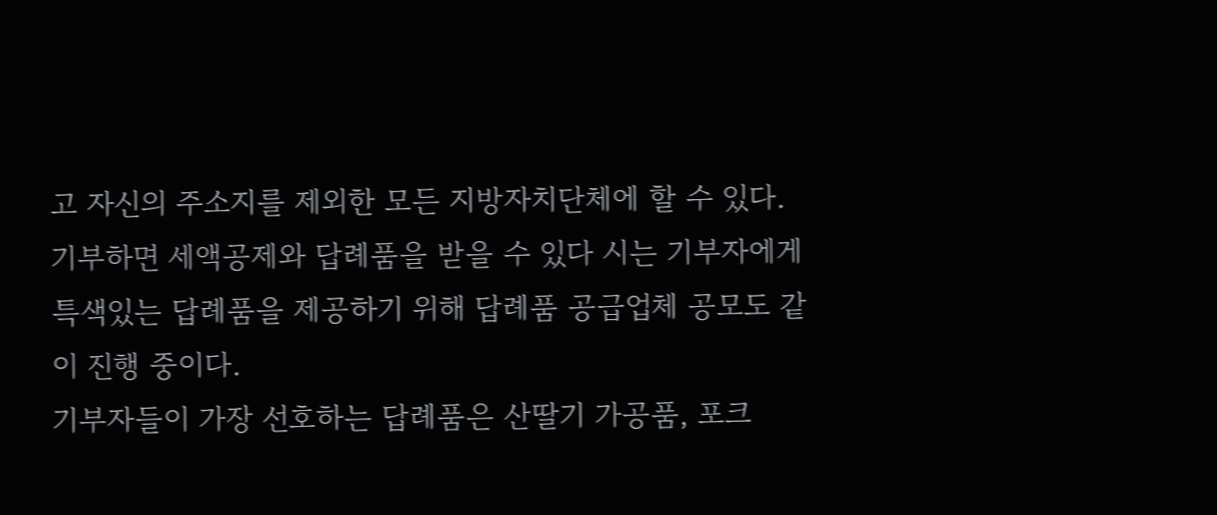고 자신의 주소지를 제외한 모든 지방자치단체에 할 수 있다.
기부하면 세액공제와 답례품을 받을 수 있다 시는 기부자에게 특색있는 답례품을 제공하기 위해 답례품 공급업체 공모도 같이 진행 중이다.
기부자들이 가장 선호하는 답례품은 산딸기 가공품, 포크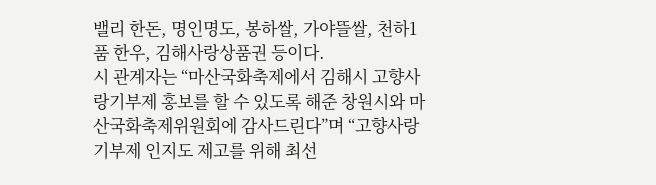밸리 한돈, 명인명도, 봉하쌀, 가야뜰쌀, 천하1품 한우, 김해사랑상품권 등이다.
시 관계자는 “마산국화축제에서 김해시 고향사랑기부제 홍보를 할 수 있도록 해준 창원시와 마산국화축제위원회에 감사드린다”며 “고향사랑기부제 인지도 제고를 위해 최선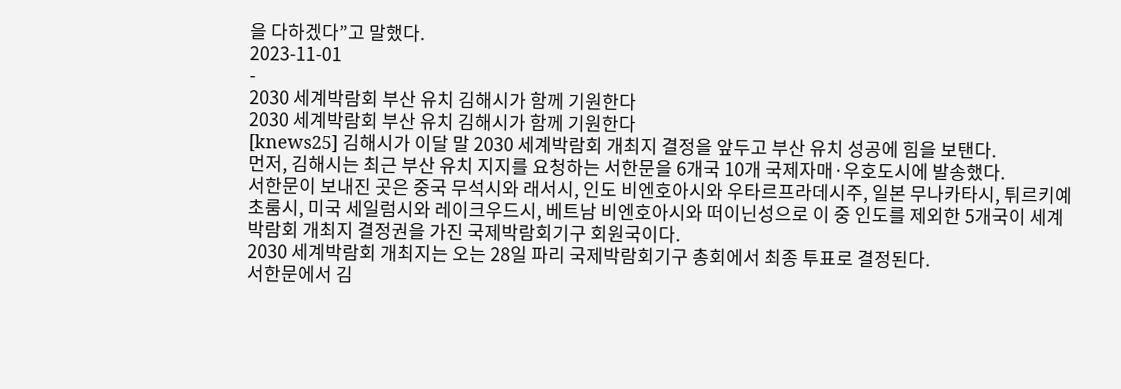을 다하겠다”고 말했다.
2023-11-01
-
2030 세계박람회 부산 유치 김해시가 함께 기원한다
2030 세계박람회 부산 유치 김해시가 함께 기원한다
[knews25] 김해시가 이달 말 2030 세계박람회 개최지 결정을 앞두고 부산 유치 성공에 힘을 보탠다.
먼저, 김해시는 최근 부산 유치 지지를 요청하는 서한문을 6개국 10개 국제자매·우호도시에 발송했다.
서한문이 보내진 곳은 중국 무석시와 래서시, 인도 비엔호아시와 우타르프라데시주, 일본 무나카타시, 튀르키예 초룸시, 미국 세일럼시와 레이크우드시, 베트남 비엔호아시와 떠이닌성으로 이 중 인도를 제외한 5개국이 세계박람회 개최지 결정권을 가진 국제박람회기구 회원국이다.
2030 세계박람회 개최지는 오는 28일 파리 국제박람회기구 총회에서 최종 투표로 결정된다.
서한문에서 김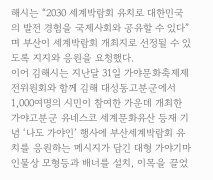해시는 “2030 세계박람회 유치로 대한민국의 발전 경험을 국제사회와 공유할 수 있다”며 부산이 세계박람회 개최지로 선정될 수 있도록 지지와 응원을 요청했다.
이어 김해시는 지난달 31일 가야문화축제제전위원회와 함께 김해 대성동고분군에서 1,000여명의 시민이 참여한 가운데 개최한 가야고분군 유네스코 세계문화유산 등재 기념 ‘나도 가야인’ 행사에 부산세계박람회 유치를 응원하는 메시지가 담긴 대형 가야기마인물상 모형등과 배너를 설치, 이목을 끌었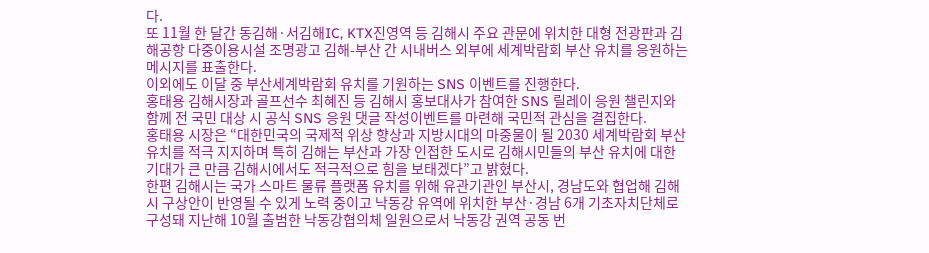다.
또 11월 한 달간 동김해·서김해IC, KTX진영역 등 김해시 주요 관문에 위치한 대형 전광판과 김해공항 다중이용시설 조명광고 김해-부산 간 시내버스 외부에 세계박람회 부산 유치를 응원하는 메시지를 표출한다.
이외에도 이달 중 부산세계박람회 유치를 기원하는 SNS 이벤트를 진행한다.
홍태용 김해시장과 골프선수 최혜진 등 김해시 홍보대사가 참여한 SNS 릴레이 응원 챌린지와 함께 전 국민 대상 시 공식 SNS 응원 댓글 작성이벤트를 마련해 국민적 관심을 결집한다.
홍태용 시장은 “대한민국의 국제적 위상 향상과 지방시대의 마중물이 될 2030 세계박람회 부산 유치를 적극 지지하며 특히 김해는 부산과 가장 인접한 도시로 김해시민들의 부산 유치에 대한 기대가 큰 만큼 김해시에서도 적극적으로 힘을 보태겠다”고 밝혔다.
한편 김해시는 국가 스마트 물류 플랫폼 유치를 위해 유관기관인 부산시, 경남도와 협업해 김해시 구상안이 반영될 수 있게 노력 중이고 낙동강 유역에 위치한 부산·경남 6개 기초자치단체로 구성돼 지난해 10월 출범한 낙동강협의체 일원으로서 낙동강 권역 공동 번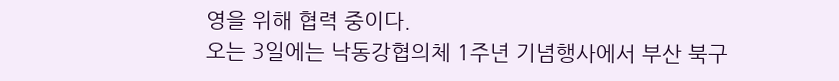영을 위해 협력 중이다.
오는 3일에는 낙동강협의체 1주년 기념행사에서 부산 북구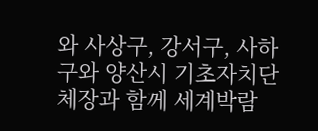와 사상구, 강서구, 사하구와 양산시 기초자치단체장과 함께 세계박람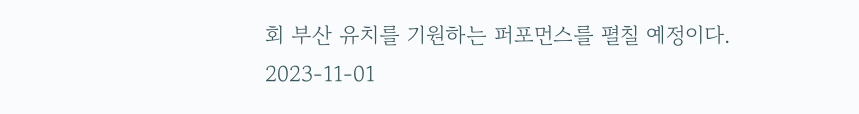회 부산 유치를 기원하는 퍼포먼스를 펼칠 예정이다.
2023-11-01